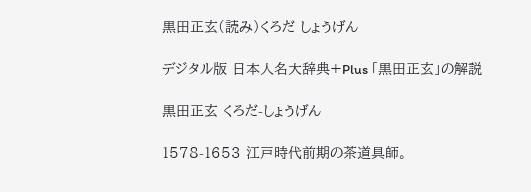黒田正玄(読み)くろだ しょうげん

デジタル版 日本人名大辞典+Plus 「黒田正玄」の解説

黒田正玄 くろだ-しょうげん

1578-1653 江戸時代前期の茶道具師。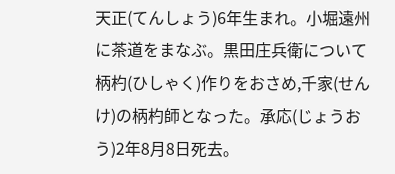天正(てんしょう)6年生まれ。小堀遠州に茶道をまなぶ。黒田庄兵衛について柄杓(ひしゃく)作りをおさめ,千家(せんけ)の柄杓師となった。承応(じょうおう)2年8月8日死去。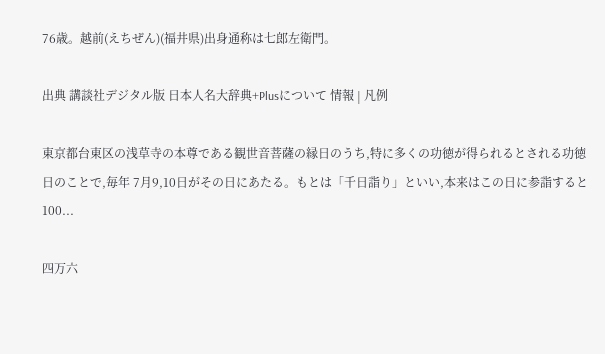76歳。越前(えちぜん)(福井県)出身通称は七郎左衛門。

出典 講談社デジタル版 日本人名大辞典+Plusについて 情報 | 凡例

東京都台東区の浅草寺の本尊である観世音菩薩の縁日のうち,特に多くの功徳が得られるとされる功徳日のことで,毎年 7月9,10日がその日にあたる。もとは「千日詣り」といい,本来はこの日に参詣すると 100...

四万六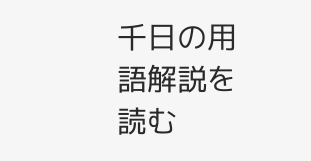千日の用語解説を読む